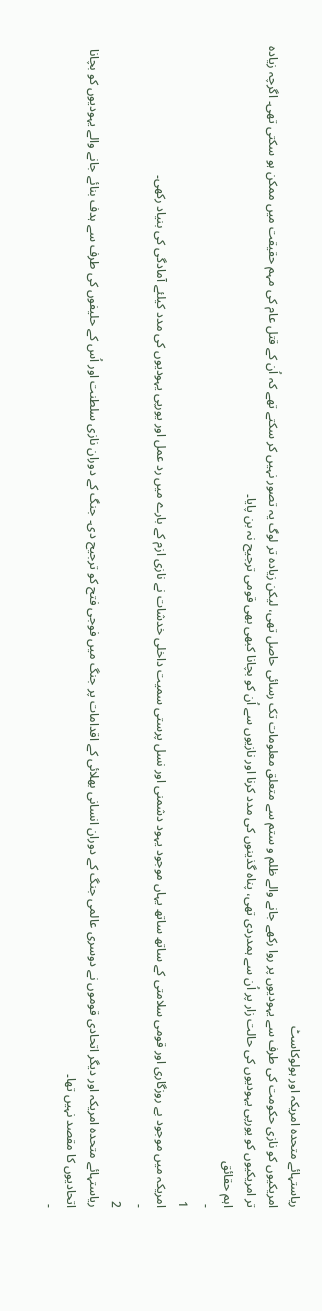ریاستہائے متحدہ امریکہ اور ہولوکاسٹ
امریکیوں کو نازی حکومت کی طرف سے یہودیوں پر روا رکھے جانے والے ظلم و ستم سے متعلق معلومات تک رسائی حاصل تھی، لیکن زیادہ تر لوگ یہ تصور نہیں کر سکتے تھے کہ اُن کے قتل عام کی مہم حقیقت میں ممکن ہو سکتی تھی۔ اگرچہ زیادہ تر امریکیوں کو یورپی یہودیوں کی حالت زار پر اُن سے ہمدردی تھی، پناہ گذینوں کی مدد کرنا اور نازیوں سے اُن کو بچانا کبھی بھی قومی ترجیح نہ بن پایا۔
اہم حقائق
-
1
امریکہ میں موجود بے روزگاری اور قومی سلامتی کے ساتھ ساتھ یہاں موجود یہود دشمنی اور نسل پرستی سمیت داخلی خدشات نے نازی ازم کے بارے میں رد عمل اور یورپی یہودیوں کی مدد کیلئے آمادگی کی بنیاد رکھی۔
-
2
ریاستہائے متحدہ امریکہ اور دیگر اتحادی قوموں نے دوسری عالمی جنگ کے دوران انسانی بھلائی کے اقدامات پر جنگ میں فوجی فتح کو ترجیح دی۔ جنگ کے دوران نازی سلطنت اور اُس کے حلیفوں کی طرف سے ہدف بنائے جانے والے یہودیوں کو بچانا اتحادیوں کا مقصد نہیں تھا۔
-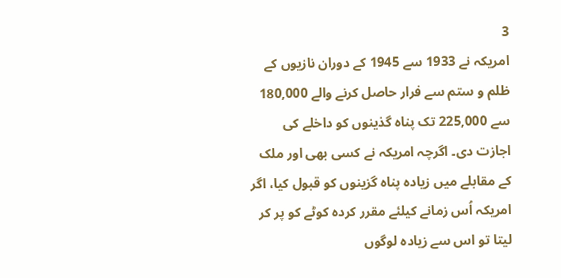3
امریکہ نے 1933 سے 1945 کے دوران نازیوں کے ظلم و ستم سے فرار حاصل کرنے والے 180,000 سے 225,000 تک پناہ گذینوں کو داخلے کی اجازت دی۔ اگرچہ امریکہ نے کسی بھی اور ملک کے مقابلے میں زیادہ پناہ گزینوں کو قبول کیا، اگر امریکہ اُس زمانے کیلئے مقرر کردہ کوٹے کو پر کر لیتا تو اس سے زیادہ لوگوں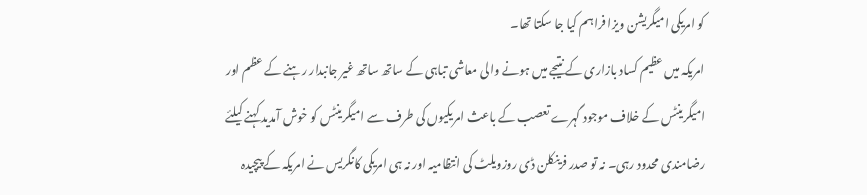کو امریکی امیگریشن ویزا فراہم کیا جا سکتا تھا۔
امریکہ میں عظیم کساد بازاری کے نتیجے میں ہونے والی معاشی تباہی کے ساتھ ساتھ غیر جانبدار رہنے کے عظم اور امیگرینٹس کے خلاف موجود گہرے تعصب کے باعث امریکیوں کی طرف سے امیگرینٹس کو خوش آمدید کہنے کیلئے رضامندی محدود رہی۔ نہ تو صدر فرینکلن ڈی روزویلٹ کی انتظامیہ اور نہ ہی امریکی کانگریس نے امریکہ کے پیچیدہ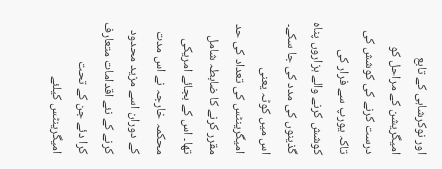اور نوکرشاہی کے تابع امیگریشن کے مراحل کو درست کرنے کی کوشش کی تاکہ یورپ سے فرار کی کوشش کرنے والے ہزاروں پناہ گذینوں کی مدد کی جا سکے۔ اس میں کوٹہ یعنی امیگرینٹس کی تعداد کی حد مقرر کرنے کا ضابطہ شامل تھا۔ اس کے بجائے امریکی محکمہ خارجہ نے اس مدت کے دوران اسے مزید محدود کرنے کے نئے اقدامات متعارف کرا دئے جن کے تحت امیگرینٹس کیلئے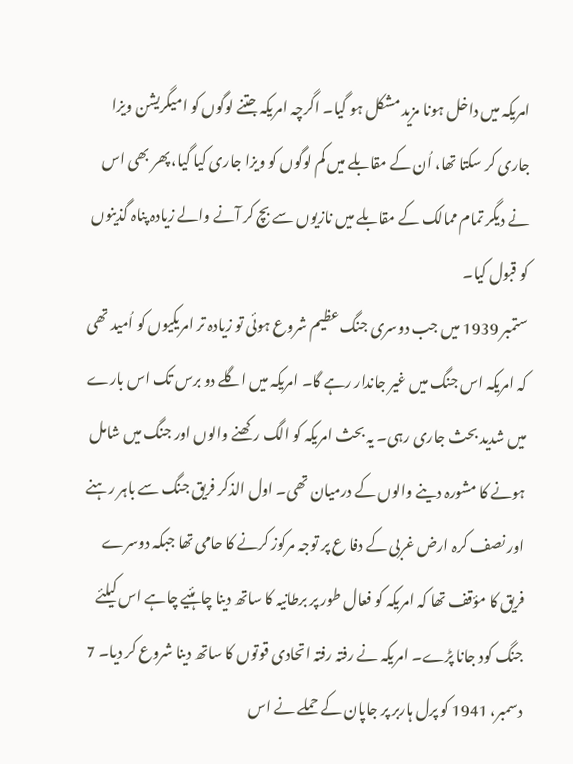امریکہ میں داخل ہونا مزید مشکل ہو گیا۔ اگرچہ امریکہ جتنے لوگوں کو امیگریشن ویزا جاری کر سکتا تھا، اُن کے مقابلے میں کم لوگوں کو ویزا جاری کیا گیا، پھر بھی اس نے دیگر تمام ممالک کے مقابلے میں نازیوں سے بچ کر آنے والے زیادہ پناہ گذینوں کو قبول کیا۔
ستمبر 1939 میں جب دوسری جنگ عظیم شروع ہوئی تو زیادہ تر امریکیوں کو اُمید تھی کہ امریکہ اس جنگ میں غیر جاندار رہے گا۔ امریکہ میں اگلے دو برس تک اس بارے میں شدید بحث جاری رہی۔ یہ بحث امریکہ کو الگ رکھنے والوں اور جنگ میں شامل ہونے کا مشورہ دینے والوں کے درمیان تھی۔ اول الذکر فریق جنگ سے باہر رہنے اور نصف کرہ ارض غربی کے دفا ع پر توجہ مرکوز کرنے کا حامی تھا جبکہ دوسرے فریق کا مؤقف تھا کہ امریکہ کو فعال طور پر برطانیہ کا ساتھ دینا چاہئیے چاہے اس کیلئے جنگ کود جانا پڑے۔ امریکہ نے رفتہ رفتہ اتحادی قوتوں کا ساتھ دینا شروع کر دیا۔ 7 دسمبر، 1941 کو پرل ہاربر پر جاپان کے حملے نے اس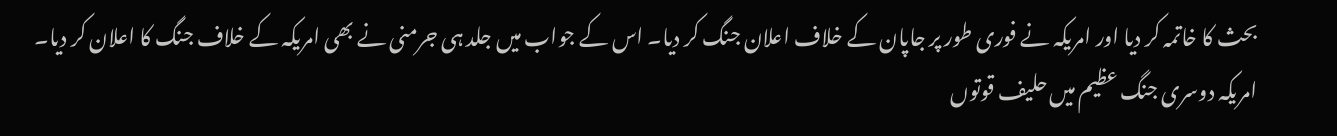بحث کا خاتمہ کر دیا اور امریکہ نے فوری طور پر جاپان کے خلاف اعلان جنگ کر دیا۔ اس کے جواب میں جلد ہی جرمنی نے بھی امریکہ کے خلاف جنگ کا اعلان کر دیا۔
امریکہ دوسری جنگ عظیم میں حلیف قوتوں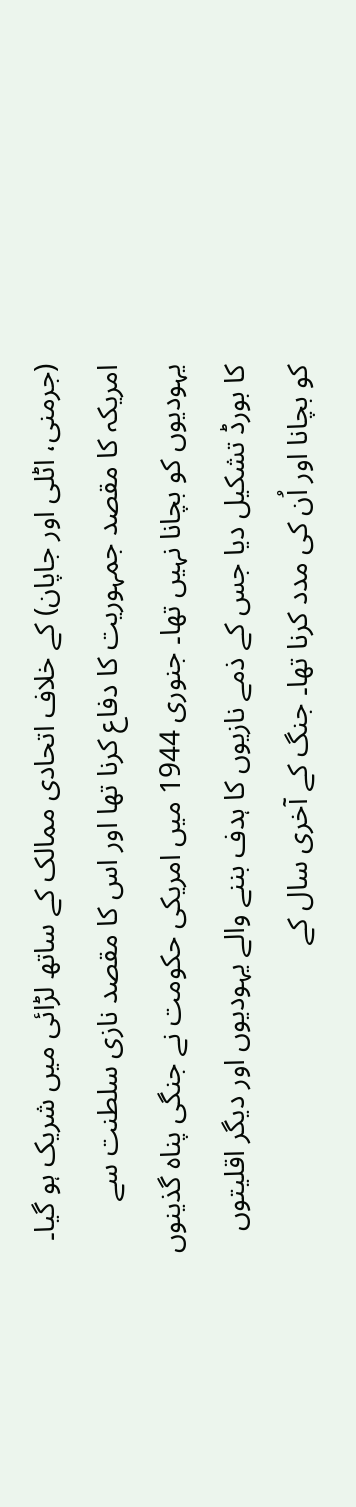(جرمنی، اٹلی اور جاپان) کے خلاف اتحادی ممالک کے ساتھ لڑائی میں شریک ہو گیا۔ امریکہ کا مقصد جمہوریت کا دفاع کرنا تھا اور اس کا مقصد نازی سلطنت سے یہودیوں کو بچانا نہیں تھا۔ جنوری 1944 میں امریکی حکومت نے جنگی پناہ گذینوں کا بورڈ تشکیل دیا جس کے ذمے نازیوں کا ہدف بننے والے یہودیوں اور دیگر اقلیتوں کو بچانا اور اُن کی مدد کرنا تھا۔ جنگ کے آخری سال کے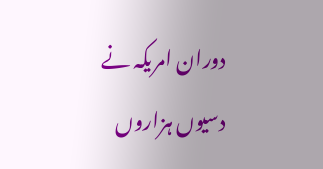دوران امریکہ نے دسیوں ہزاروں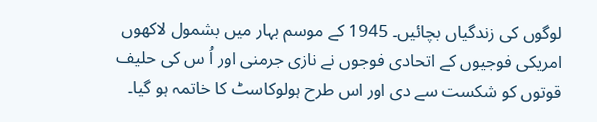لوگوں کی زندگیاں بچائیں۔ 1945 کے موسم بہار میں بشمول لاکھوں امریکی فوجیوں کے اتحادی فوجوں نے نازی جرمنی اور اُ س کی حلیف قوتوں کو شکست سے دی اور اس طرح ہولوکاسٹ کا خاتمہ ہو گیا۔